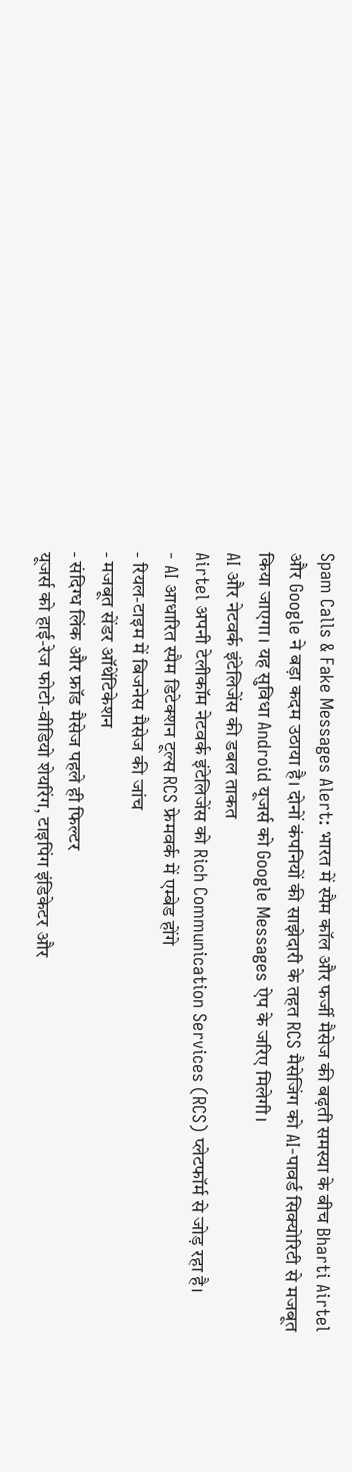Spam Calls & Fake Messages Alert: भारत में स्पैम कॉल और फर्जी मैसेज की बढ़ती समस्या के बीच Bharti Airtel और Google ने बड़ा कदम उठाया है। दोनों कंपनियों की साझेदारी के तहत RCS मैसेजिंग को AI-पावर्ड सिक्योरिटी से मजबूत किया जाएगा। यह सुविधा Android यूजर्स को Google Messages ऐप के जरिए मिलेगी।
AI और नेटवर्क इंटेलिजेंस की डबल ताकत
Airtel अपनी टेलीकॉम नेटवर्क इंटेलिजेंस को Rich Communication Services (RCS) प्लेटफॉर्म से जोड़ रहा है।
- AI आधारित स्पैम डिटेक्शन टूल्स RCS फ्रेमवर्क में एम्बेड होंगे
- रियल-टाइम में बिजनेस मैसेज की जांच
- मजबूत सेंडर ऑथेंटिकेशन
- संदिग्ध लिंक और फ्रॉड मैसेज पहले ही फिल्टर
यूजर्स को हाई-रेज फोटो-वीडियो शेयरिंग, टाइपिंग इंडिकेटर और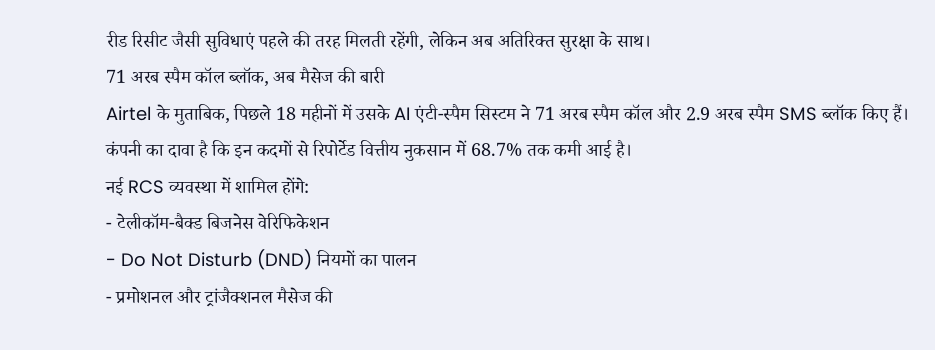रीड रिसीट जैसी सुविधाएं पहले की तरह मिलती रहेंगी, लेकिन अब अतिरिक्त सुरक्षा के साथ।
71 अरब स्पैम कॉल ब्लॉक, अब मैसेज की बारी
Airtel के मुताबिक, पिछले 18 महीनों में उसके AI एंटी-स्पैम सिस्टम ने 71 अरब स्पैम कॉल और 2.9 अरब स्पैम SMS ब्लॉक किए हैं। कंपनी का दावा है कि इन कदमों से रिपोर्टेड वित्तीय नुकसान में 68.7% तक कमी आई है।
नई RCS व्यवस्था में शामिल होंगे:
- टेलीकॉम-बैक्ड बिजनेस वेरिफिकेशन
- Do Not Disturb (DND) नियमों का पालन
- प्रमोशनल और ट्रांजैक्शनल मैसेज की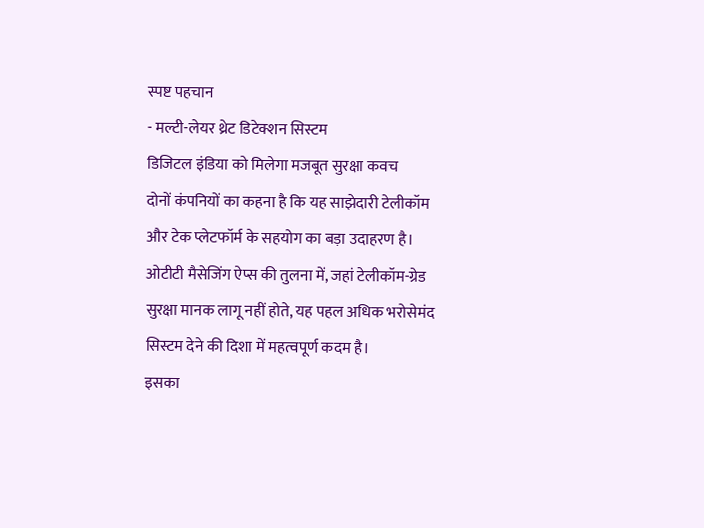स्पष्ट पहचान
- मल्टी-लेयर थ्रेट डिटेक्शन सिस्टम
डिजिटल इंडिया को मिलेगा मजबूत सुरक्षा कवच
दोनों कंपनियों का कहना है कि यह साझेदारी टेलीकॉम और टेक प्लेटफॉर्म के सहयोग का बड़ा उदाहरण है। ओटीटी मैसेजिंग ऐप्स की तुलना में, जहां टेलीकॉम-ग्रेड सुरक्षा मानक लागू नहीं होते, यह पहल अधिक भरोसेमंद सिस्टम देने की दिशा में महत्वपूर्ण कदम है।
इसका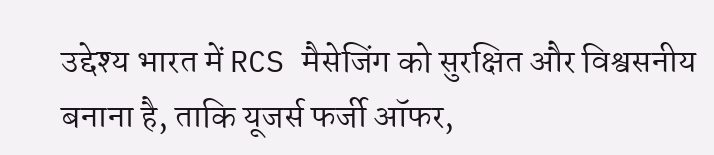उद्देश्य भारत में RCS मैसेजिंग को सुरक्षित और विश्वसनीय बनाना है, ताकि यूजर्स फर्जी ऑफर,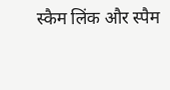स्कैम लिंक और स्पैम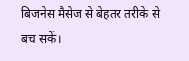बिजनेस मैसेज से बेहतर तरीके से बच सकें।